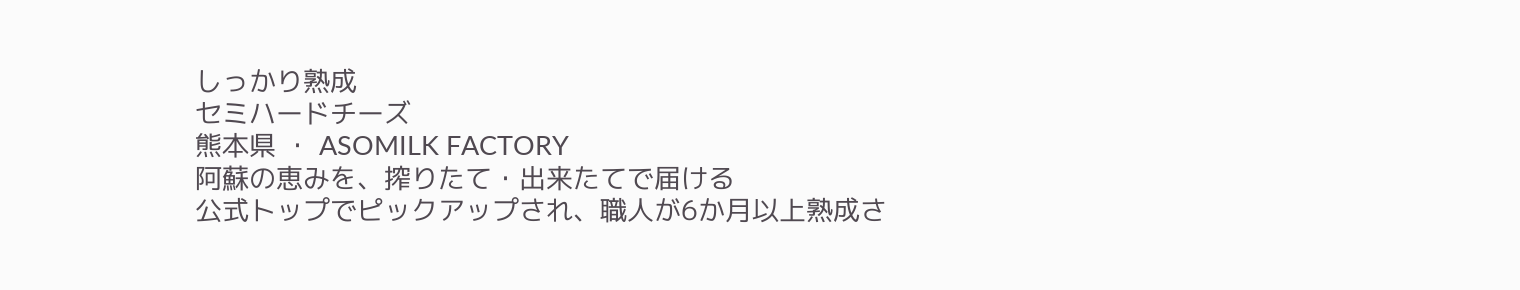しっかり熟成
セミハードチーズ
熊本県 ・ ASOMILK FACTORY
阿蘇の恵みを、搾りたて・出来たてで届ける
公式トップでピックアップされ、職人が6か月以上熟成さ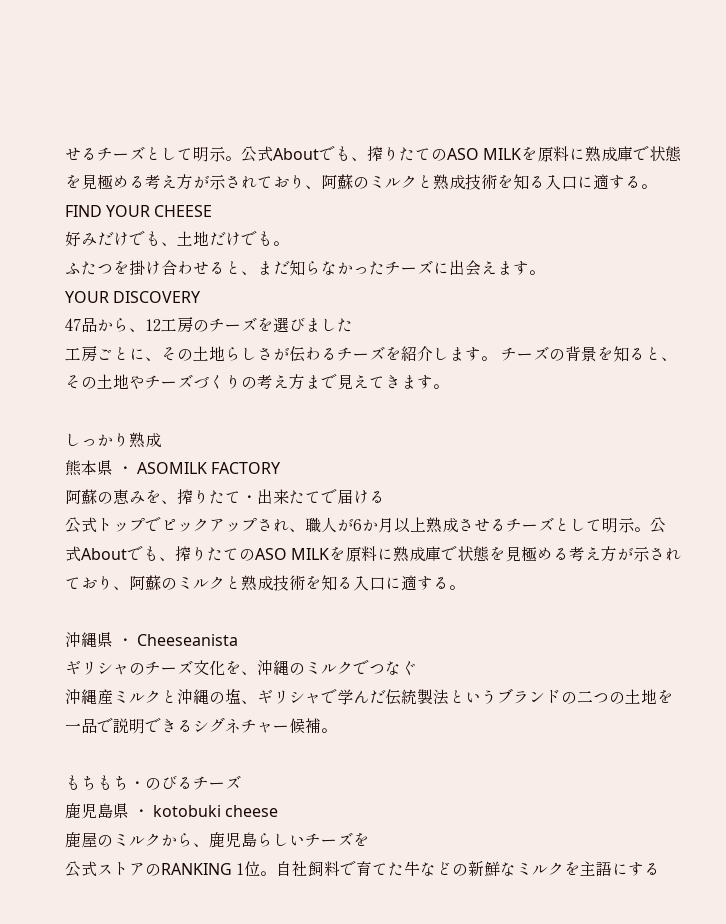せるチーズとして明示。公式Aboutでも、搾りたてのASO MILKを原料に熟成庫で状態を見極める考え方が示されており、阿蘇のミルクと熟成技術を知る入口に適する。
FIND YOUR CHEESE
好みだけでも、土地だけでも。
ふたつを掛け合わせると、まだ知らなかったチーズに出会えます。
YOUR DISCOVERY
47品から、12工房のチーズを選びました
工房ごとに、その土地らしさが伝わるチーズを紹介します。 チーズの背景を知ると、その土地やチーズづくりの考え方まで見えてきます。

しっかり熟成
熊本県 ・ ASOMILK FACTORY
阿蘇の恵みを、搾りたて・出来たてで届ける
公式トップでピックアップされ、職人が6か月以上熟成させるチーズとして明示。公式Aboutでも、搾りたてのASO MILKを原料に熟成庫で状態を見極める考え方が示されており、阿蘇のミルクと熟成技術を知る入口に適する。

沖縄県 ・ Cheeseanista
ギリシャのチーズ文化を、沖縄のミルクでつなぐ
沖縄産ミルクと沖縄の塩、ギリシャで学んだ伝統製法というブランドの二つの土地を一品で説明できるシグネチャー候補。

もちもち・のびるチーズ
鹿児島県 ・ kotobuki cheese
鹿屋のミルクから、鹿児島らしいチーズを
公式ストアのRANKING 1位。自社飼料で育てた牛などの新鮮なミルクを主語にする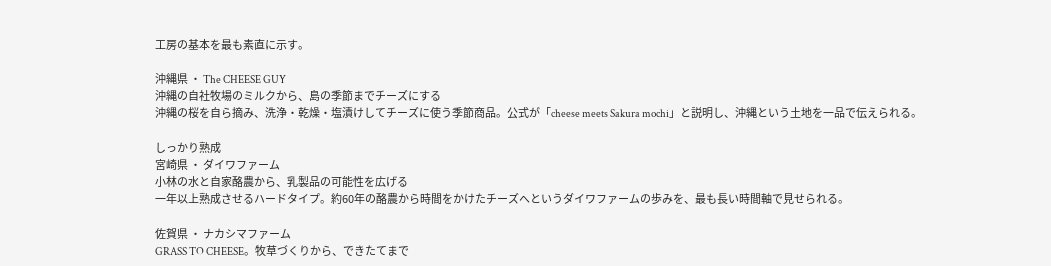工房の基本を最も素直に示す。

沖縄県 ・ The CHEESE GUY
沖縄の自社牧場のミルクから、島の季節までチーズにする
沖縄の桜を自ら摘み、洗浄・乾燥・塩漬けしてチーズに使う季節商品。公式が「cheese meets Sakura mochi」と説明し、沖縄という土地を一品で伝えられる。

しっかり熟成
宮崎県 ・ ダイワファーム
小林の水と自家酪農から、乳製品の可能性を広げる
一年以上熟成させるハードタイプ。約60年の酪農から時間をかけたチーズへというダイワファームの歩みを、最も長い時間軸で見せられる。

佐賀県 ・ ナカシマファーム
GRASS TO CHEESE。牧草づくりから、できたてまで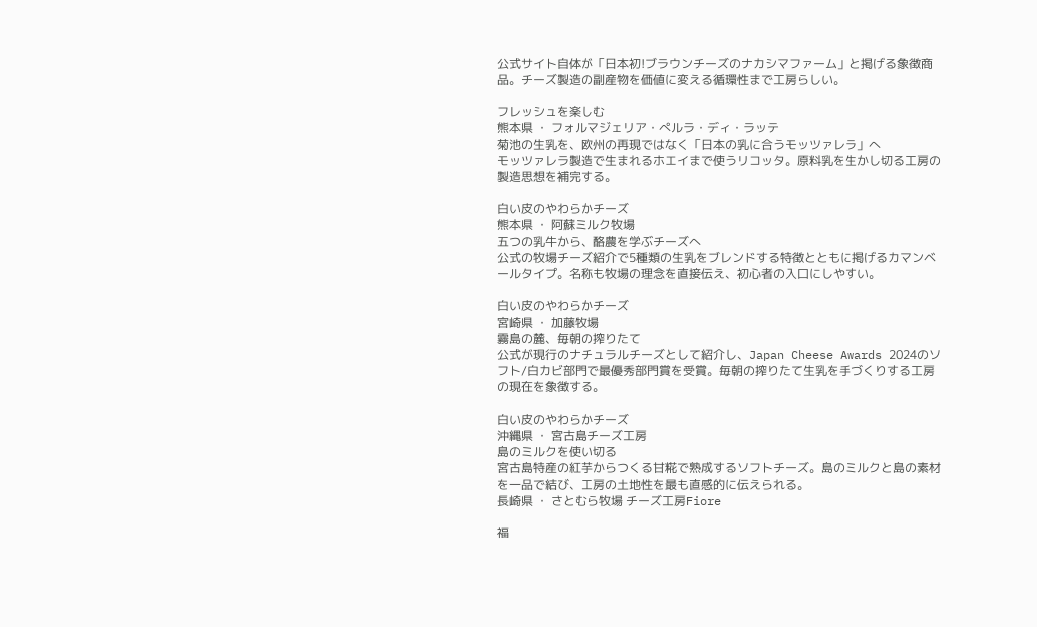公式サイト自体が「日本初!ブラウンチーズのナカシマファーム」と掲げる象徴商品。チーズ製造の副産物を価値に変える循環性まで工房らしい。

フレッシュを楽しむ
熊本県 ・ フォルマジェリア・ぺルラ・ディ・ラッテ
菊池の生乳を、欧州の再現ではなく「日本の乳に合うモッツァレラ」へ
モッツァレラ製造で生まれるホエイまで使うリコッタ。原料乳を生かし切る工房の製造思想を補完する。

白い皮のやわらかチーズ
熊本県 ・ 阿蘇ミルク牧場
五つの乳牛から、酪農を学ぶチーズへ
公式の牧場チーズ紹介で5種類の生乳をブレンドする特徴とともに掲げるカマンベールタイプ。名称も牧場の理念を直接伝え、初心者の入口にしやすい。

白い皮のやわらかチーズ
宮崎県 ・ 加藤牧場
霧島の麓、毎朝の搾りたて
公式が現行のナチュラルチーズとして紹介し、Japan Cheese Awards 2024のソフト/白カビ部門で最優秀部門賞を受賞。毎朝の搾りたて生乳を手づくりする工房の現在を象徴する。

白い皮のやわらかチーズ
沖縄県 ・ 宮古島チーズ工房
島のミルクを使い切る
宮古島特産の紅芋からつくる甘糀で熟成するソフトチーズ。島のミルクと島の素材を一品で結び、工房の土地性を最も直感的に伝えられる。
長崎県 ・ さとむら牧場 チーズ工房Fiore

福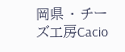岡県 ・ チーズ工房Cacio